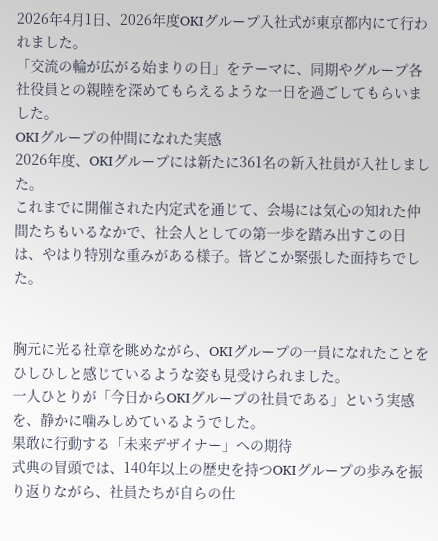2026年4月1日、2026年度OKIグループ入社式が東京都内にて行われました。
「交流の輪が広がる始まりの日」をテーマに、同期やグループ各社役員との親睦を深めてもらえるような一日を過ごしてもらいました。
OKIグループの仲間になれた実感
2026年度、OKIグループには新たに361名の新入社員が入社しました。
これまでに開催された内定式を通じて、会場には気心の知れた仲間たちもいるなかで、社会人としての第一歩を踏み出すこの日は、やはり特別な重みがある様子。皆どこか緊張した面持ちでした。


胸元に光る社章を眺めながら、OKIグループの一員になれたことをひしひしと感じているような姿も見受けられました。
一人ひとりが「今日からOKIグループの社員である」という実感を、静かに噛みしめているようでした。
果敢に行動する「未来デザイナー」への期待
式典の冒頭では、140年以上の歴史を持つOKIグループの歩みを振り返りながら、社員たちが自らの仕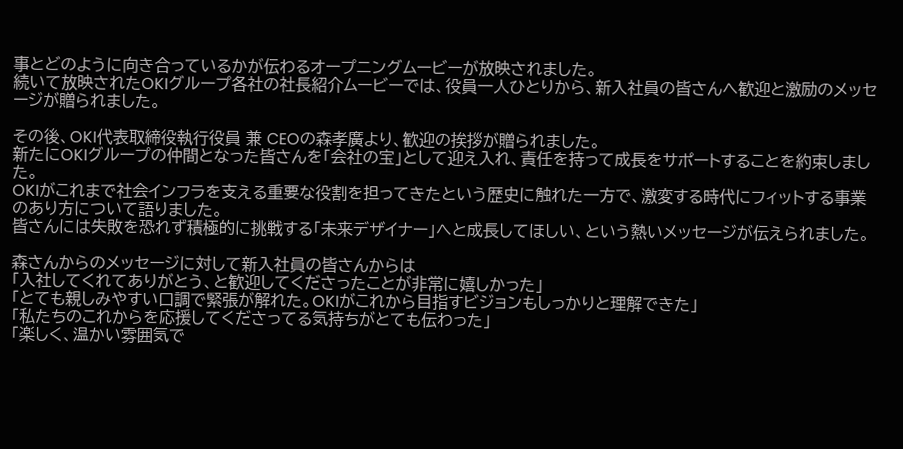事とどのように向き合っているかが伝わるオープニングムービーが放映されました。
続いて放映されたOKIグループ各社の社長紹介ムービーでは、役員一人ひとりから、新入社員の皆さんへ歓迎と激励のメッセージが贈られました。

その後、OKI代表取締役執行役員 兼 CEOの森孝廣より、歓迎の挨拶が贈られました。
新たにOKIグループの仲間となった皆さんを「会社の宝」として迎え入れ、責任を持って成長をサポートすることを約束しました。
OKIがこれまで社会インフラを支える重要な役割を担ってきたという歴史に触れた一方で、激変する時代にフィットする事業のあり方について語りました。
皆さんには失敗を恐れず積極的に挑戦する「未来デザイナー」へと成長してほしい、という熱いメッセージが伝えられました。

森さんからのメッセージに対して新入社員の皆さんからは
「入社してくれてありがとう、と歓迎してくださったことが非常に嬉しかった」
「とても親しみやすい口調で緊張が解れた。OKIがこれから目指すビジョンもしっかりと理解できた」
「私たちのこれからを応援してくださってる気持ちがとても伝わった」
「楽しく、温かい雰囲気で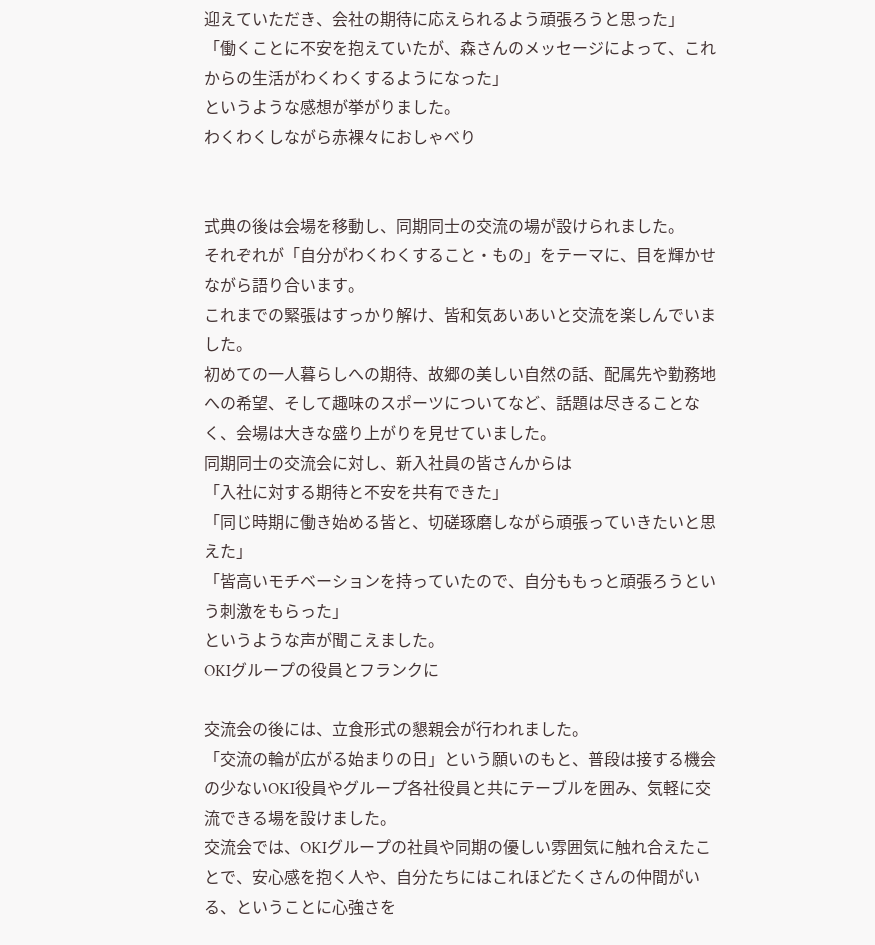迎えていただき、会社の期待に応えられるよう頑張ろうと思った」
「働くことに不安を抱えていたが、森さんのメッセージによって、これからの生活がわくわくするようになった」
というような感想が挙がりました。
わくわくしながら赤裸々におしゃべり


式典の後は会場を移動し、同期同士の交流の場が設けられました。
それぞれが「自分がわくわくすること・もの」をテーマに、目を輝かせながら語り合います。
これまでの緊張はすっかり解け、皆和気あいあいと交流を楽しんでいました。
初めての一人暮らしへの期待、故郷の美しい自然の話、配属先や勤務地への希望、そして趣味のスポーツについてなど、話題は尽きることなく、会場は大きな盛り上がりを見せていました。
同期同士の交流会に対し、新入社員の皆さんからは
「入社に対する期待と不安を共有できた」
「同じ時期に働き始める皆と、切磋琢磨しながら頑張っていきたいと思えた」
「皆高いモチベーションを持っていたので、自分ももっと頑張ろうという刺激をもらった」
というような声が聞こえました。
OKIグループの役員とフランクに

交流会の後には、立食形式の懇親会が行われました。
「交流の輪が広がる始まりの日」という願いのもと、普段は接する機会の少ないOKI役員やグループ各社役員と共にテーブルを囲み、気軽に交流できる場を設けました。
交流会では、OKIグループの社員や同期の優しい雰囲気に触れ合えたことで、安心感を抱く人や、自分たちにはこれほどたくさんの仲間がいる、ということに心強さを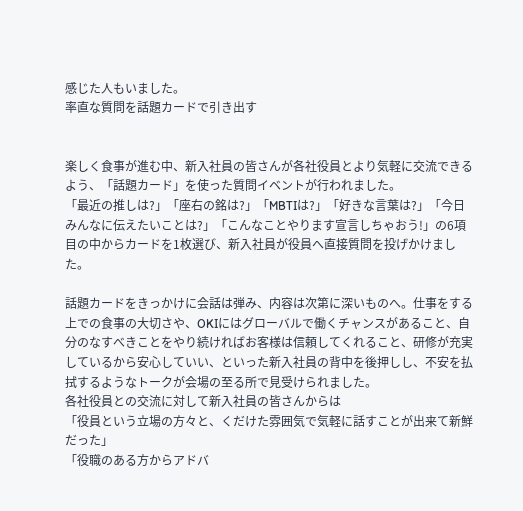感じた人もいました。
率直な質問を話題カードで引き出す


楽しく食事が進む中、新入社員の皆さんが各社役員とより気軽に交流できるよう、「話題カード」を使った質問イベントが行われました。
「最近の推しは?」「座右の銘は?」「MBTIは?」「好きな言葉は?」「今日みんなに伝えたいことは?」「こんなことやります宣言しちゃおう!」の6項目の中からカードを1枚選び、新入社員が役員へ直接質問を投げかけました。

話題カードをきっかけに会話は弾み、内容は次第に深いものへ。仕事をする上での食事の大切さや、OKIにはグローバルで働くチャンスがあること、自分のなすべきことをやり続ければお客様は信頼してくれること、研修が充実しているから安心していい、といった新入社員の背中を後押しし、不安を払拭するようなトークが会場の至る所で見受けられました。
各社役員との交流に対して新入社員の皆さんからは
「役員という立場の方々と、くだけた雰囲気で気軽に話すことが出来て新鮮だった」
「役職のある方からアドバ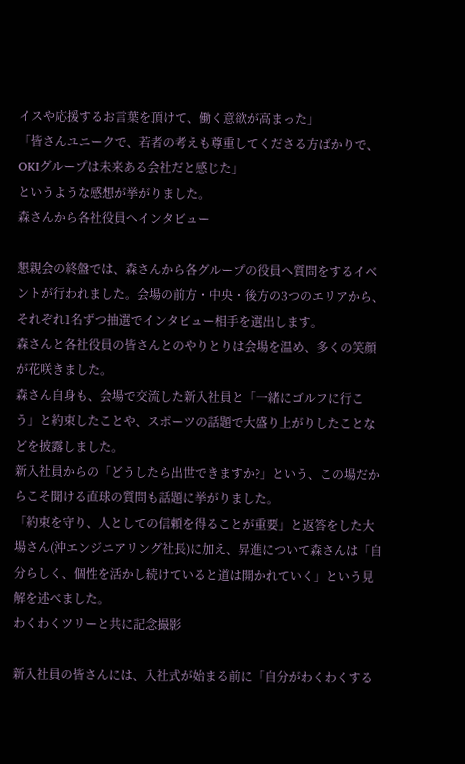イスや応援するお言葉を頂けて、働く意欲が高まった」
「皆さんユニークで、若者の考えも尊重してくださる方ばかりで、OKIグループは未来ある会社だと感じた」
というような感想が挙がりました。
森さんから各社役員へインタビュー

懇親会の終盤では、森さんから各グループの役員へ質問をするイベントが行われました。会場の前方・中央・後方の3つのエリアから、それぞれ1名ずつ抽選でインタビュー相手を選出します。
森さんと各社役員の皆さんとのやりとりは会場を温め、多くの笑顔が花咲きました。
森さん自身も、会場で交流した新入社員と「一緒にゴルフに行こう」と約束したことや、スポーツの話題で大盛り上がりしたことなどを披露しました。
新入社員からの「どうしたら出世できますか?」という、この場だからこそ聞ける直球の質問も話題に挙がりました。
「約束を守り、人としての信頼を得ることが重要」と返答をした大場さん(沖エンジニアリング社長)に加え、昇進について森さんは「自分らしく、個性を活かし続けていると道は開かれていく」という見解を述べました。
わくわくツリーと共に記念撮影

新入社員の皆さんには、入社式が始まる前に「自分がわくわくする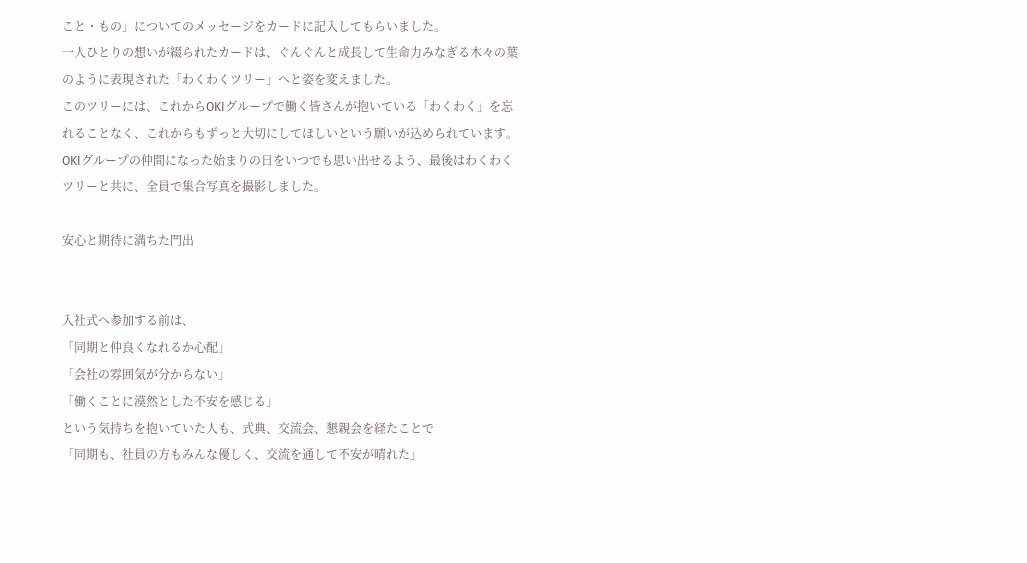こと・もの」についてのメッセージをカードに記入してもらいました。
一人ひとりの想いが綴られたカードは、ぐんぐんと成長して生命力みなぎる木々の葉のように表現された「わくわくツリー」へと姿を変えました。
このツリーには、これからOKIグループで働く皆さんが抱いている「わくわく」を忘れることなく、これからもずっと大切にしてほしいという願いが込められています。
OKIグループの仲間になった始まりの日をいつでも思い出せるよう、最後はわくわくツリーと共に、全員で集合写真を撮影しました。

安心と期待に満ちた門出


入社式へ参加する前は、
「同期と仲良くなれるか心配」
「会社の雰囲気が分からない」
「働くことに漠然とした不安を感じる」
という気持ちを抱いていた人も、式典、交流会、懇親会を経たことで
「同期も、社員の方もみんな優しく、交流を通して不安が晴れた」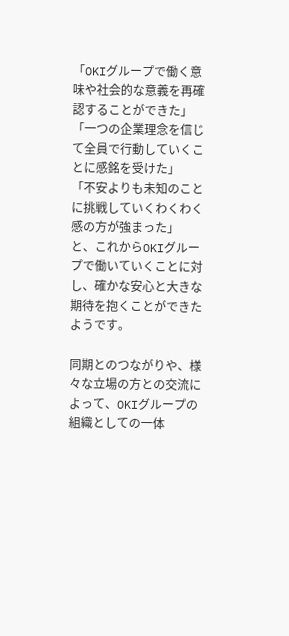「OKIグループで働く意味や社会的な意義を再確認することができた」
「一つの企業理念を信じて全員で行動していくことに感銘を受けた」
「不安よりも未知のことに挑戦していくわくわく感の方が強まった」
と、これからOKIグループで働いていくことに対し、確かな安心と大きな期待を抱くことができたようです。

同期とのつながりや、様々な立場の方との交流によって、OKIグループの組織としての一体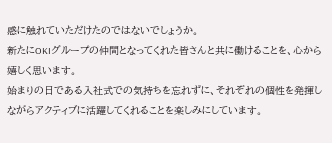感に触れていただけたのではないでしょうか。
新たにOKIグループの仲間となってくれた皆さんと共に働けることを、心から嬉しく思います。
始まりの日である入社式での気持ちを忘れずに、それぞれの個性を発揮しながらアクティブに活躍してくれることを楽しみにしています。